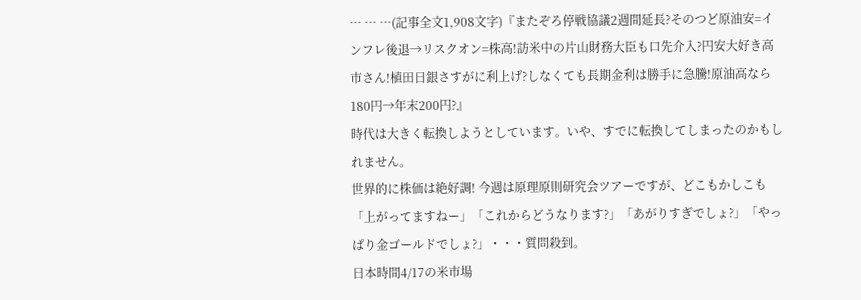… … …(記事全文1,908文字)『またぞろ停戦協議2週間延長?そのつど原油安=インフレ後退→リスクオン=株高!訪米中の片山財務大臣も口先介入?円安大好き高市さん!植田日銀さすがに利上げ?しなくても長期金利は勝手に急騰!原油高なら180円→年末200円?』
時代は大きく転換しようとしています。いや、すでに転換してしまったのかもしれません。
世界的に株価は絶好調! 今週は原理原則研究会ツアーですが、どこもかしこも「上がってますねー」「これからどうなります?」「あがりすぎでしょ?」「やっぱり金ゴールドでしょ?」・・・質問殺到。
日本時間4/17の米市場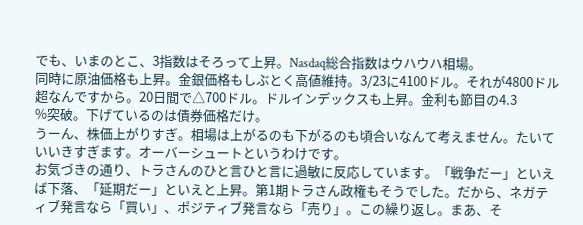でも、いまのとこ、3指数はそろって上昇。Nasdaq総合指数はウハウハ相場。
同時に原油価格も上昇。金銀価格もしぶとく高値維持。3/23に4100ドル。それが4800ドル超なんですから。20日間で△700ドル。ドルインデックスも上昇。金利も節目の4.3
%突破。下げているのは債券価格だけ。
うーん、株価上がりすぎ。相場は上がるのも下がるのも頃合いなんて考えません。たいていいきすぎます。オーバーシュートというわけです。
お気づきの通り、トラさんのひと言ひと言に過敏に反応しています。「戦争だー」といえば下落、「延期だー」といえと上昇。第1期トラさん政権もそうでした。だから、ネガティブ発言なら「買い」、ポジティブ発言なら「売り」。この繰り返し。まあ、そ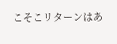こそこリターンはあ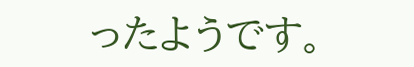ったようです。